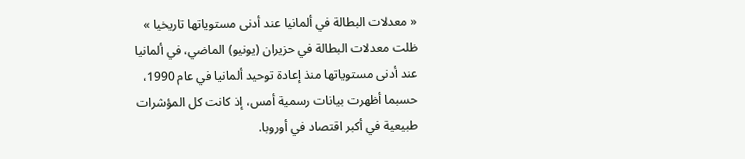« معدلات البطالة في ألمانيا عند أدنى مستوياتها تاريخيا »
ظلت معدلات البطالة في حزيران (يونيو) الماضي، في ألمانيا عند أدنى مستوياتها منذ إعادة توحيد ألمانيا في عام 1990، حسبما أظهرت بيانات رسمية أمس، إذ كانت كل المؤشرات طبيعية في أكبر اقتصاد في أوروبا.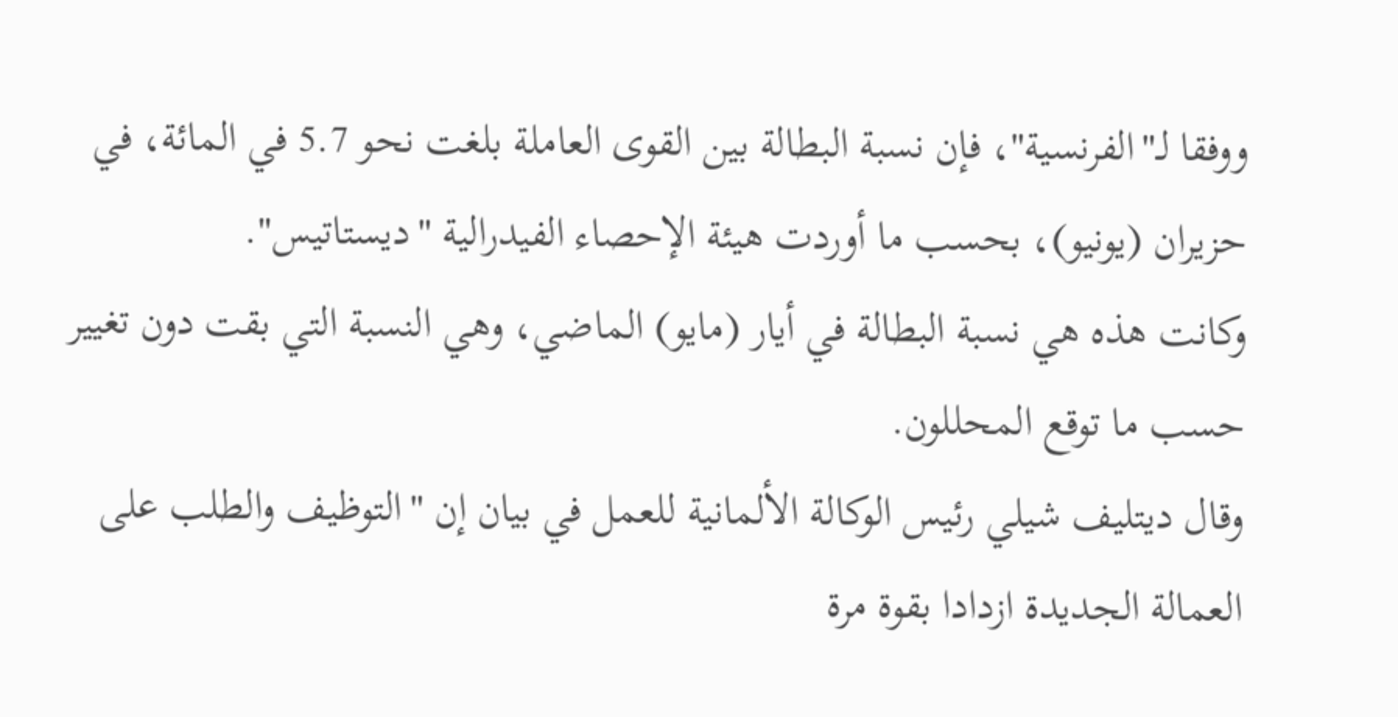ووفقا لـ"الفرنسية"، فإن نسبة البطالة بين القوى العاملة بلغت نحو 5.7 في المائة، في حزيران (يونيو)، بحسب ما أوردت هيئة الإحصاء الفيدرالية "ديستاتيس".
وكانت هذه هي نسبة البطالة في أيار (مايو) الماضي، وهي النسبة التي بقت دون تغيير حسب ما توقع المحللون.
وقال ديتليف شيلي رئيس الوكالة الألمانية للعمل في بيان إن "التوظيف والطلب على العمالة الجديدة ازدادا بقوة مرة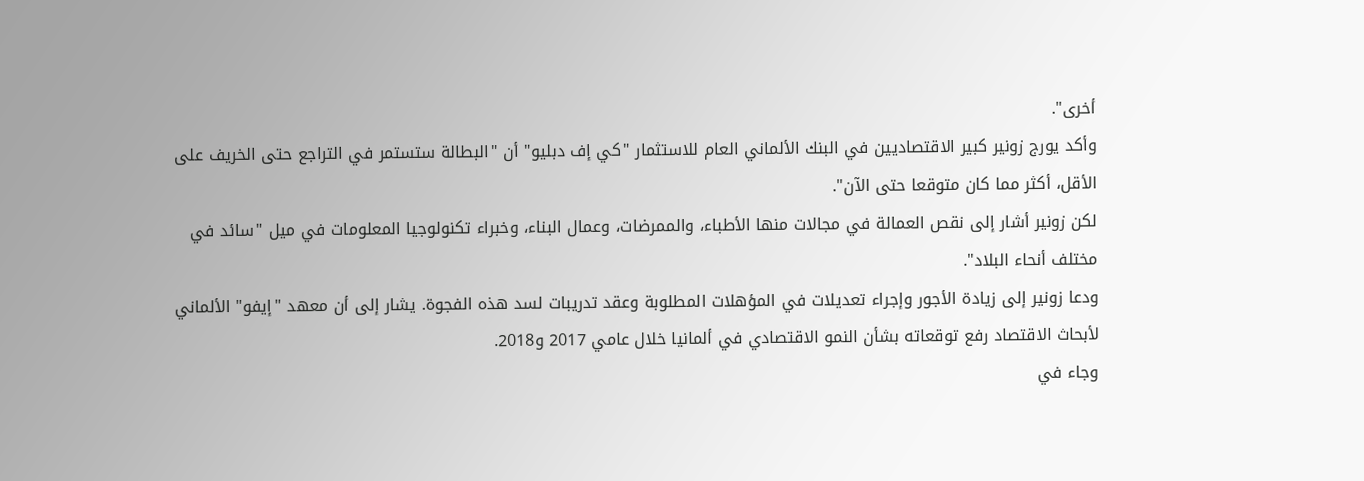أخرى".
وأكد يورج زونير كبير الاقتصاديين في البنك الألماني العام للاستثمار "كي إف دبليو" أن "البطالة ستستمر في التراجع حتى الخريف على الأقل، أكثر مما كان متوقعا حتى الآن".
لكن زونير أشار إلى نقص العمالة في مجالات منها الأطباء، والممرضات، وعمال البناء، وخبراء تكنولوجيا المعلومات في ميل "سائد في مختلف أنحاء البلاد".
ودعا زونير إلى زيادة الأجور وإجراء تعديلات في المؤهلات المطلوبة وعقد تدريبات لسد هذه الفجوة. يشار إلى أن معهد "إيفو" الألماني لأبحاث الاقتصاد رفع توقعاته بشأن النمو الاقتصادي في ألمانيا خلال عامي 2017 و2018.
وجاء في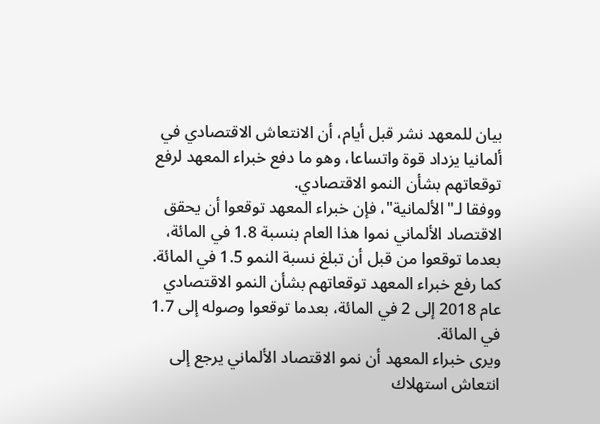بيان للمعهد نشر قبل أيام، أن الانتعاش الاقتصادي في ألمانيا يزداد قوة واتساعا، وهو ما دفع خبراء المعهد لرفع توقعاتهم بشأن النمو الاقتصادي.
ووفقا لـ"الألمانية"، فإن خبراء المعهد توقعوا أن يحقق الاقتصاد الألماني نموا هذا العام بنسبة 1.8 في المائة، بعدما توقعوا من قبل أن تبلغ نسبة النمو 1.5 في المائة.
كما رفع خبراء المعهد توقعاتهم بشأن النمو الاقتصادي عام 2018 إلى 2 في المائة، بعدما توقعوا وصوله إلى 1.7 في المائة.
ويرى خبراء المعهد أن نمو الاقتصاد الألماني يرجع إلى انتعاش استهلاك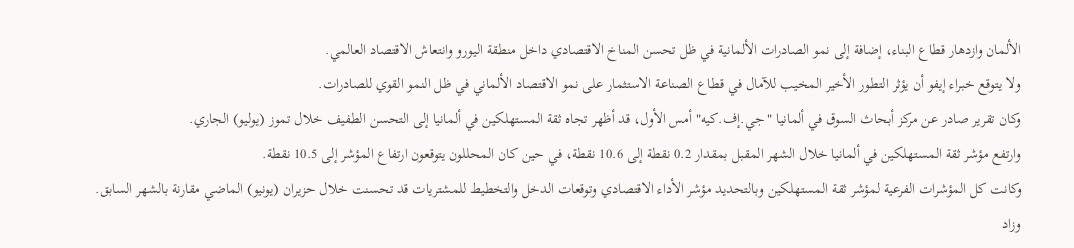الألمان وازدهار قطاع البناء، إضافة إلى نمو الصادرات الألمانية في ظل تحسن المناخ الاقتصادي داخل منطقة اليورو وانتعاش الاقتصاد العالمي.
ولا يتوقع خبراء إيفو أن يؤثر التطور الأخير المخيب للآمال في قطاع الصناعة الاستثمار على نمو الاقتصاد الألماني في ظل النمو القوي للصادرات.
وكان تقرير صادر عن مركز أبحاث السوق في ألمانيا "جي.إف.كيه" أمس الأول، قد أظهر تجاه ثقة المستهلكين في ألمانيا إلى التحسن الطفيف خلال تموز (يوليو) الجاري.
وارتفع مؤشر ثقة المستهلكين في ألمانيا خلال الشهر المقبل بمقدار 0.2 نقطة إلى 10.6 نقطة، في حين كان المحللون يتوقعون ارتفاع المؤشر إلى 10.5 نقطة.
وكانت كل المؤشرات الفرعية لمؤشر ثقة المستهلكين وبالتحديد مؤشر الأداء الاقتصادي وتوقعات الدخل والتخطيط للمشتريات قد تحسنت خلال حزيران (يونيو) الماضي مقارنة بالشهر السابق.
وزاد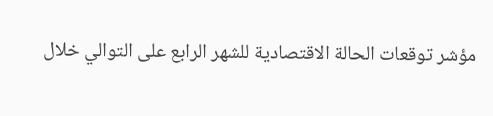مؤشر توقعات الحالة الاقتصادية للشهر الرابع على التوالي خلال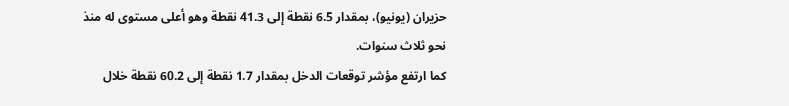حزيران (يونيو)، بمقدار 6.5 نقطة إلى 41.3 نقطة وهو أعلى مستوى له منذ نحو ثلاث سنوات.
كما ارتفع مؤشر توقعات الدخل بمقدار 1.7 نقطة إلى 60.2 نقطة خلال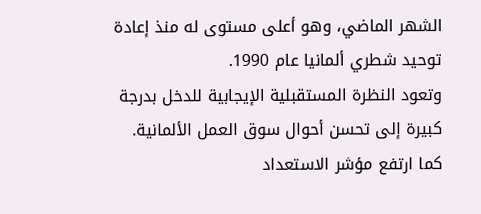الشهر الماضي، وهو أعلى مستوى له منذ إعادة توحيد شطري ألمانيا عام 1990.
وتعود النظرة المستقبلية الإيجابية للدخل بدرجة كبيرة إلى تحسن أحوال سوق العمل الألمانية.
كما ارتفع مؤشر الاستعداد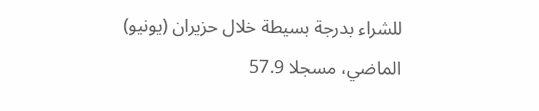للشراء بدرجة بسيطة خلال حزيران (يونيو) الماضي، مسجلا 57.9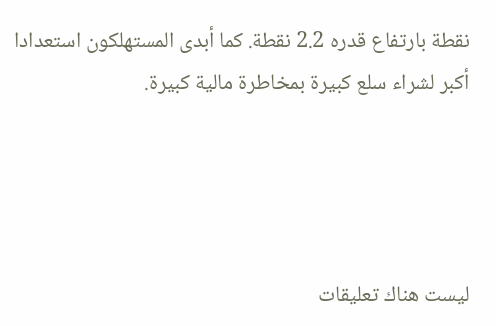نقطة بارتفاع قدره 2.2 نقطة. كما أبدى المستهلكون استعدادا أكبر لشراء سلع كبيرة بمخاطرة مالية كبيرة.




ليست هناك تعليقات